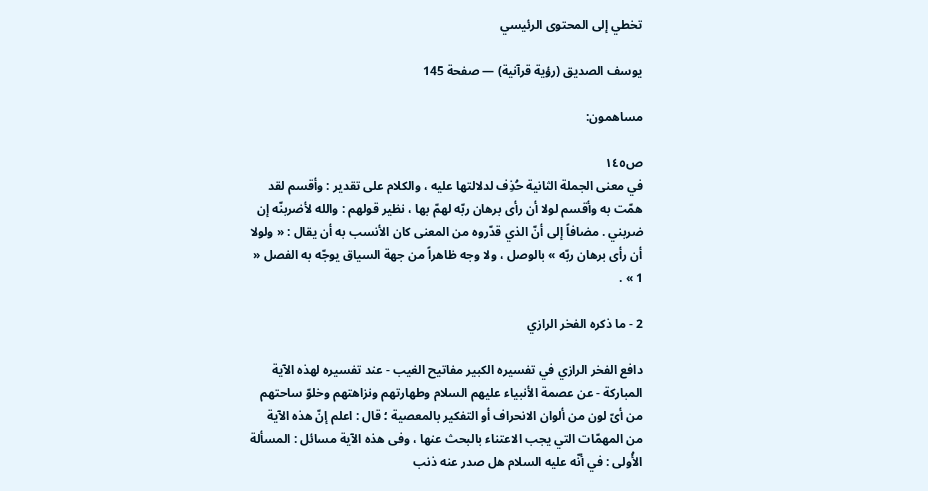تخطي إلى المحتوى الرئيسي

يوسف الصديق (رؤية قرآنية) — صفحة 145

مساهمون:

ص١٤٥
في معنى الجملة الثانية حُذِف لدلالتها عليه ، والكلام على تقدير : وأقسم لقد همّت به وأقسم لولا أن رأى برهان ربّه لهمّ بها ، نظير قولهم : والله لأضربنّه إن ضربني . مضافاً إلى أنّ الذي قدّروه من المعنى كان الأنسب به أن يقال : « ولولا أن رأى برهان ربّه » بالوصل ، ولا وجه ظاهراً من جهة السياق يوجّه به الفصل « 1 » .

2 - ما ذكره الفخر الرازي

دافع الفخر الرازي في تفسيره الكبير مفاتيح الغيب - عند تفسيره لهذه الآية المباركة - عن عصمة الأنبياء عليهم السلام وطهارتهم ونزاهتهم وخلوّ ساحتهم من أىّ لون من ألوان الانحراف أو التفكير بالمعصية ؛ قال : اعلم إنّ هذه الآية من المهمّات التي يجب الاعتناء بالبحث عنها ، وفى هذه الآية مسائل : المسألة الأُولى : في أنّه عليه السلام هل صدر عنه ذنب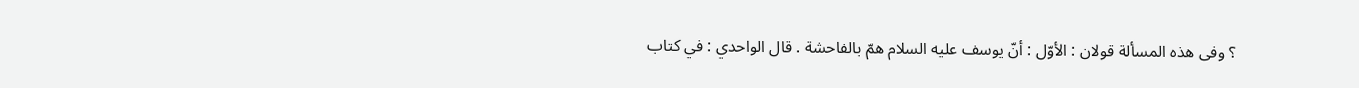؟ وفى هذه المسألة قولان : الأوّل : أنّ يوسف عليه السلام همّ بالفاحشة . قال الواحدي : في كتاب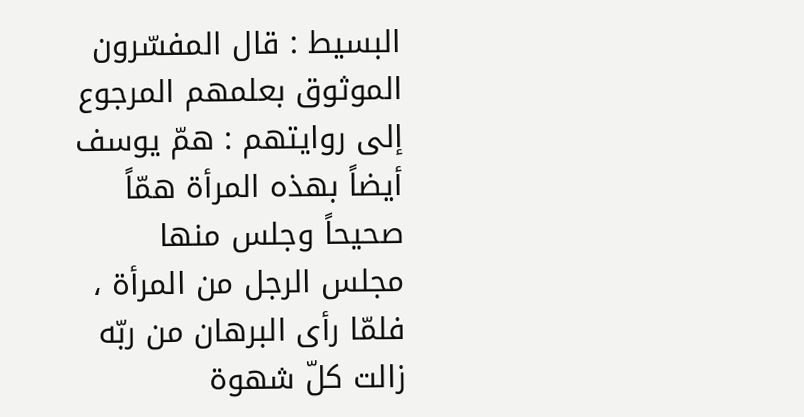البسيط : قال المفسّرون الموثوق بعلمهم المرجوع إلى روايتهم : همّ يوسف أيضاً بهذه المرأة همّاً صحيحاً وجلس منها مجلس الرجل من المرأة ، فلمّا رأى البرهان من ربّه زالت كلّ شهوة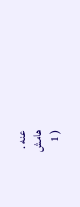عنه .
هامش
( 1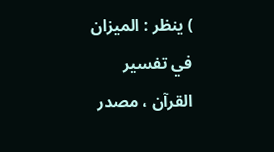) ينظر : الميزان في تفسير القرآن ، مصدر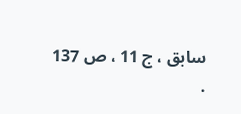سابق ، ج 11 ، ص 137 .